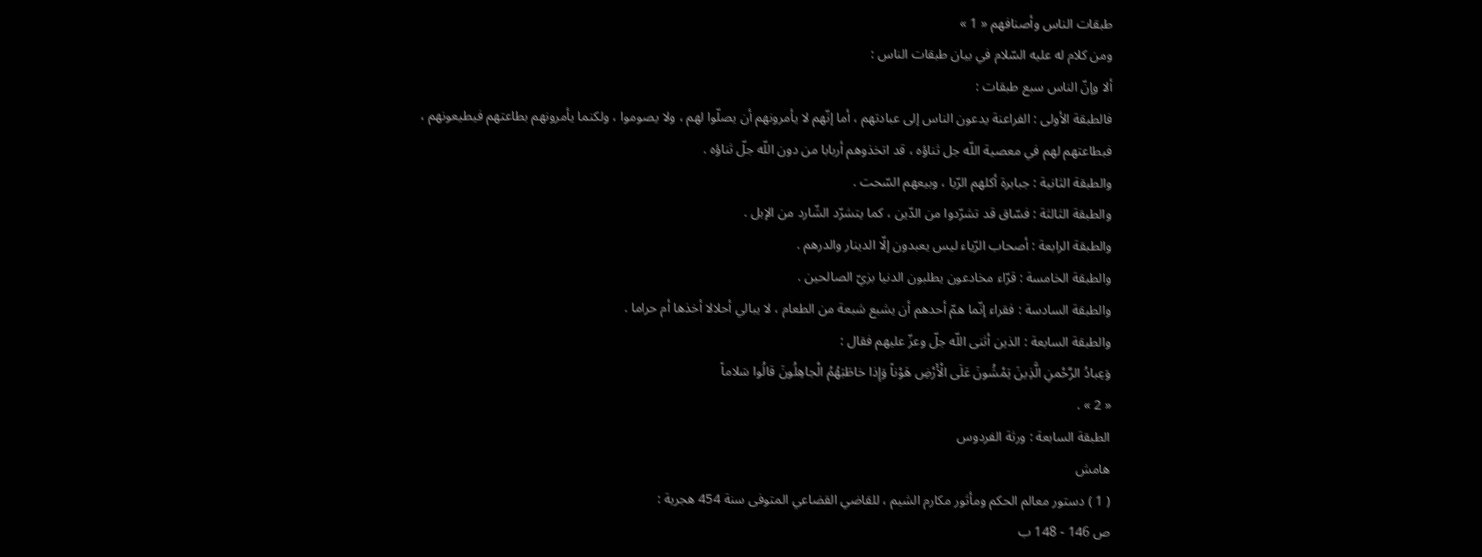طبقات الناس وأصنافهم « 1 »
ومن كلام له عليه السّلام في بيان طبقات الناس :
ألا وإنّ الناس سبع طبقات :
فالطبقة الأولى : الفراعنة يدعون الناس إلى عبادتهم ، أما إنّهم لا يأمرونهم أن يصلّوا لهم ، ولا يصوموا ، ولكنما يأمرونهم بطاعتهم فيطيعونهم ، فبطاعتهم لهم في معصية اللّه جل ثناؤه ، قد اتخذوهم أربابا من دون اللّه جلّ ثناؤه .
والطبقة الثانية : جبابرة أكلهم الرّبا ، وبيعهم السّحت .
والطبقة الثالثة : فسّاق قد تشرّدوا من الدّين ، كما يتشرّد الشّارد من الإبل .
والطبقة الرابعة : أصحاب الرّياء ليس يعبدون إلّا الدينار والدرهم .
والطبقة الخامسة : قرّاء مخادعون يطلبون الدنيا بزيّ الصالحين .
والطبقة السادسة : فقراء إنّما همّ أحدهم أن يشبع شبعة من الطعام ، لا يبالي أحلالا أخذها أم حراما .
والطبقة السابعة : الذين أثنى اللّه جلّ وعزّ عليهم فقال :
وَعِبادُ الرَّحْمنِ الَّذِينَ يَمْشُونَ عَلَى الْأَرْضِ هَوْناً وَإِذا خاطَبَهُمُ الْجاهِلُونَ قالُوا سَلاماً
« 2 » .
الطبقة السابعة : ورثة الفردوس
هامش
( 1 ) دستور معالم الحكم ومأثور مكارم الشيم ، للقاضي القضاعي المتوفى سنة 454 هجرية :
ص 146 - 148 ب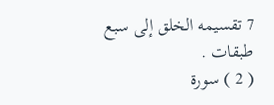7 تقسيمه الخلق إلى سبع طبقات .
( 2 ) سورة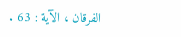الفرقان ، الآية : 63 .